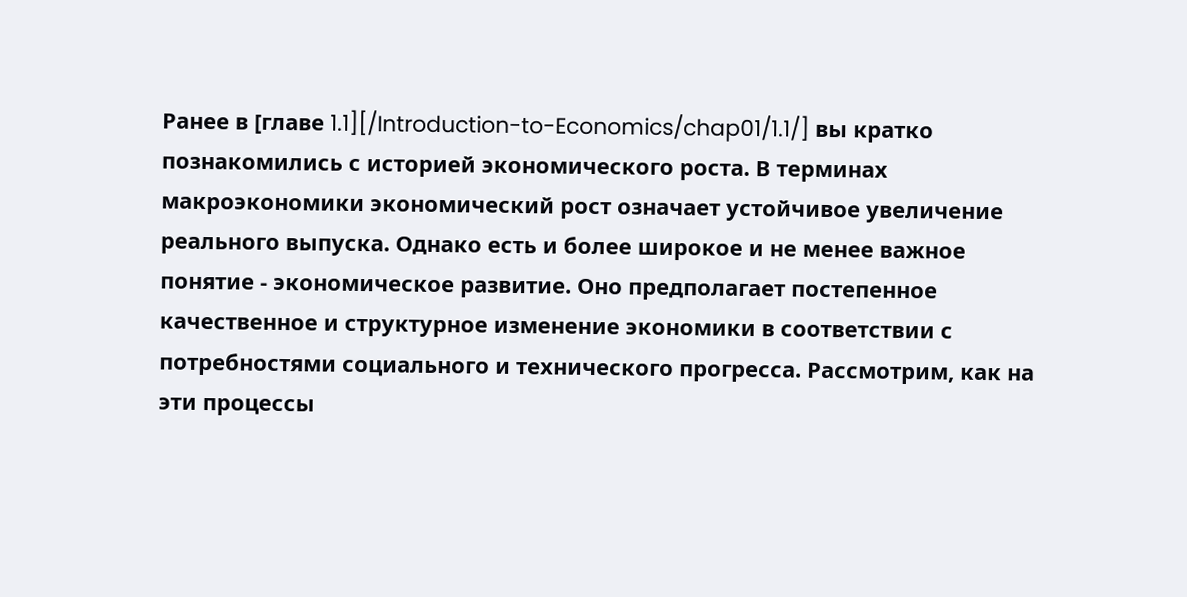Ранее в [главе 1.1][/Introduction-to-Economics/chap01/1.1/] вы кратко познакомились с историей экономического роста. В терминах макроэкономики экономический рост означает устойчивое увеличение реального выпуска. Однако есть и более широкое и не менее важное понятие - экономическое развитие. Оно предполагает постепенное качественное и структурное изменение экономики в соответствии с потребностями социального и технического прогресса. Рассмотрим, как на эти процессы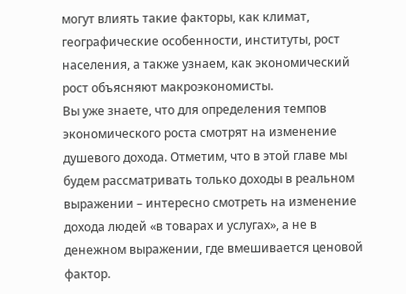могут влиять такие факторы, как климат, географические особенности, институты, рост населения, а также узнаем, как экономический рост объясняют макроэкономисты.
Вы уже знаете, что для определения темпов экономического роста смотрят на изменение душевого дохода. Отметим, что в этой главе мы будем рассматривать только доходы в реальном выражении – интересно смотреть на изменение дохода людей «в товарах и услугах», а не в денежном выражении, где вмешивается ценовой фактор.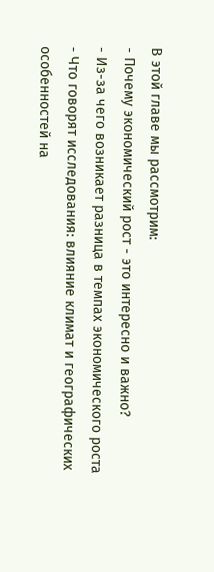В этой главе мы рассмотрим:
- Почему экономический рост - это интересно и важно?
- Из-за чего возникает разница в темпах экономического роста
- Что говорят исследования: влияние климат и географических особенностей на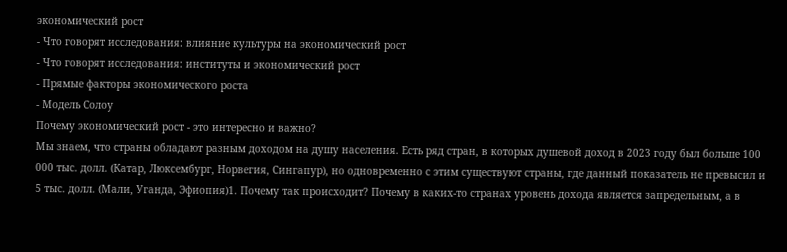экономический рост
- Что говорят исследования: влияние культуры на экономический рост
- Что говорят исследования: институты и экономический рост
- Прямые факторы экономического роста
- Модель Солоу
Почему экономический рост - это интересно и важно?
Мы знаем, что страны обладают разным доходом на душу населения. Есть ряд стран, в которых душевой доход в 2023 году был больше 100 000 тыс. долл. (Катар, Люксембург, Норвегия, Сингапур), но одновременно с этим существуют страны, где данный показатель не превысил и 5 тыс. долл. (Мали, Уганда, Эфиопия)1. Почему так происходит? Почему в каких-то странах уровень дохода является запредельным, а в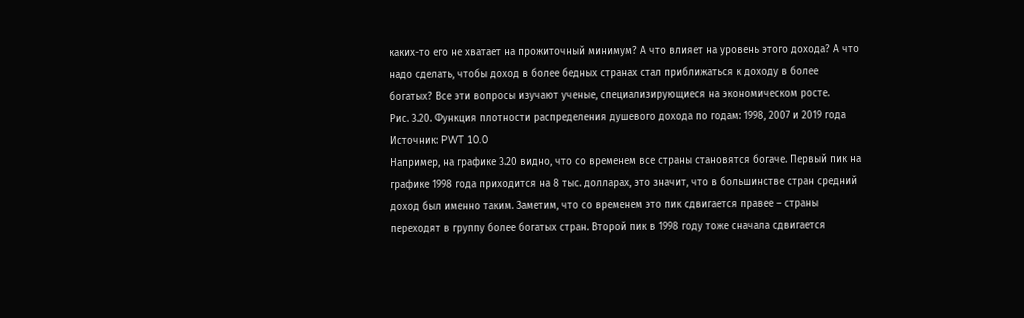каких-то его не хватает на прожиточный минимум? А что влияет на уровень этого дохода? А что надо сделать, чтобы доход в более бедных странах стал приближаться к доходу в более богатых? Все эти вопросы изучают ученые, специализирующиеся на экономическом росте.
Рис. 3.20. Функция плотности распределения душевого дохода по годам: 1998, 2007 и 2019 года
Источник: PWT 10.0
Например, на графике 3.20 видно, что со временем все страны становятся богаче. Первый пик на графике 1998 года приходится на 8 тыс. долларах, это значит, что в большинстве стран средний доход был именно таким. Заметим, что со временем это пик сдвигается правее – страны переходят в группу более богатых стран. Второй пик в 1998 году тоже сначала сдвигается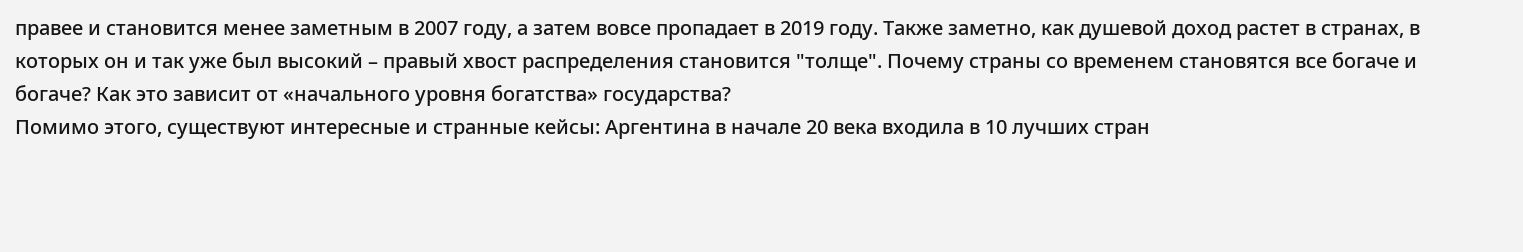правее и становится менее заметным в 2007 году, а затем вовсе пропадает в 2019 году. Также заметно, как душевой доход растет в странах, в которых он и так уже был высокий – правый хвост распределения становится "толще". Почему страны со временем становятся все богаче и богаче? Как это зависит от «начального уровня богатства» государства?
Помимо этого, существуют интересные и странные кейсы: Аргентина в начале 20 века входила в 10 лучших стран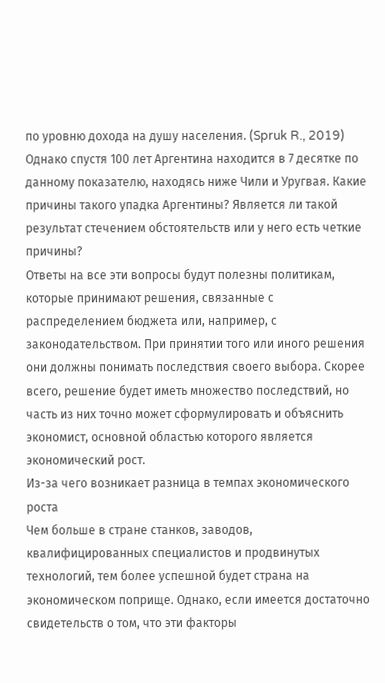по уровню дохода на душу населения. (Spruk R., 2019) Однако спустя 100 лет Аргентина находится в 7 десятке по данному показателю, находясь ниже Чили и Уругвая. Какие причины такого упадка Аргентины? Является ли такой результат стечением обстоятельств или у него есть четкие причины?
Ответы на все эти вопросы будут полезны политикам, которые принимают решения, связанные с распределением бюджета или, например, с законодательством. При принятии того или иного решения они должны понимать последствия своего выбора. Скорее всего, решение будет иметь множество последствий, но часть из них точно может сформулировать и объяснить экономист, основной областью которого является экономический рост.
Из-за чего возникает разница в темпах экономического роста
Чем больше в стране станков, заводов, квалифицированных специалистов и продвинутых технологий, тем более успешной будет страна на экономическом поприще. Однако, если имеется достаточно свидетельств о том, что эти факторы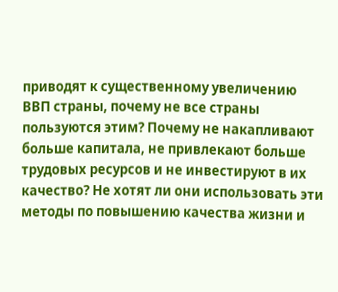приводят к существенному увеличению ВВП страны, почему не все страны пользуются этим? Почему не накапливают больше капитала, не привлекают больше трудовых ресурсов и не инвестируют в их качество? Не хотят ли они использовать эти методы по повышению качества жизни и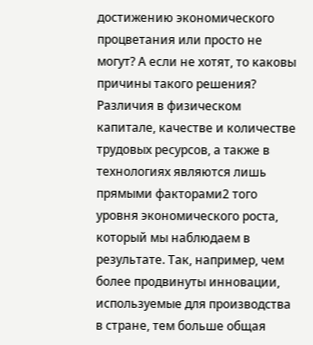достижению экономического процветания или просто не могут? А если не хотят, то каковы причины такого решения?
Различия в физическом капитале, качестве и количестве трудовых ресурсов, а также в технологиях являются лишь прямыми факторами2 того уровня экономического роста, который мы наблюдаем в результате. Так, например, чем более продвинуты инновации, используемые для производства в стране, тем больше общая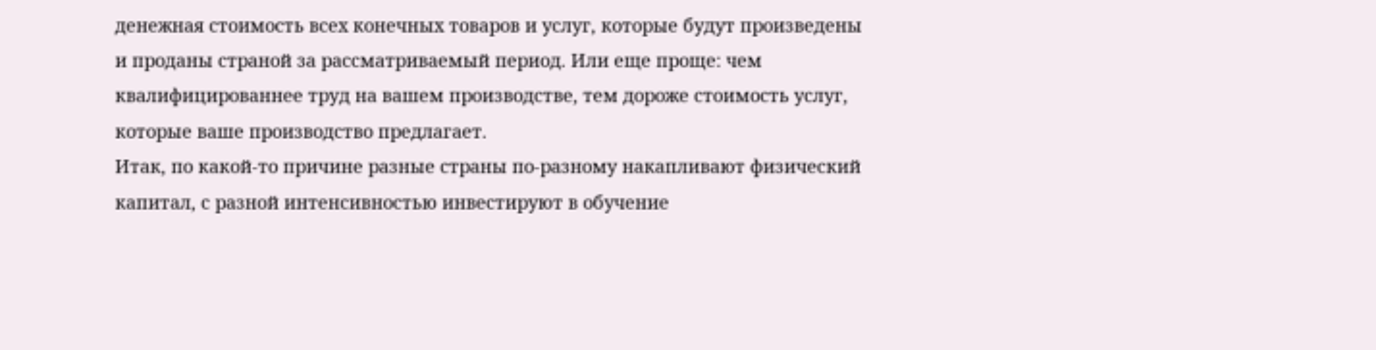денежная стоимость всех конечных товаров и услуг, которые будут произведены и проданы страной за рассматриваемый период. Или еще проще: чем квалифицированнее труд на вашем производстве, тем дороже стоимость услуг, которые ваше производство предлагает.
Итак, по какой-то причине разные страны по-разному накапливают физический капитал, с разной интенсивностью инвестируют в обучение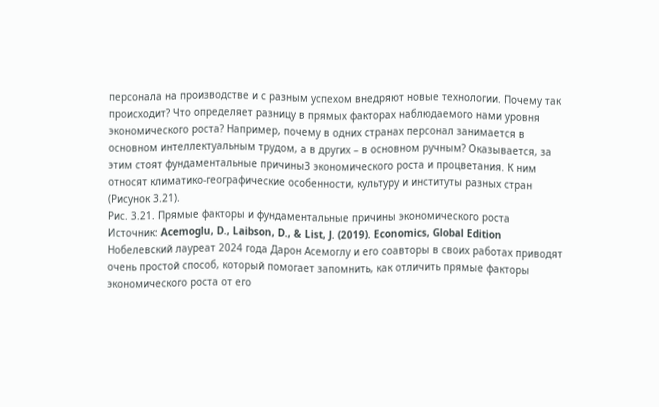персонала на производстве и с разным успехом внедряют новые технологии. Почему так происходит? Что определяет разницу в прямых факторах наблюдаемого нами уровня экономического роста? Например, почему в одних странах персонал занимается в основном интеллектуальным трудом, а в других – в основном ручным? Оказывается, за этим стоят фундаментальные причины3 экономического роста и процветания. К ним относят климатико-географические особенности, культуру и институты разных стран (Рисунок 3.21).
Рис. 3.21. Прямые факторы и фундаментальные причины экономического роста
Источник: Acemoglu, D., Laibson, D., & List, J. (2019). Economics, Global Edition
Нобелевский лауреат 2024 года Дарон Асемоглу и его соавторы в своих работах приводят очень простой способ, который помогает запомнить, как отличить прямые факторы экономического роста от его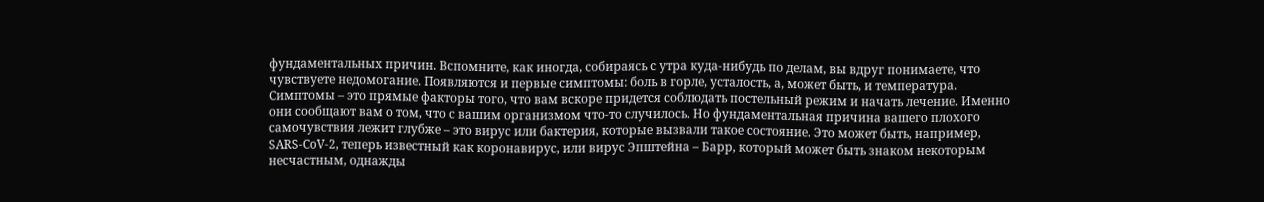фундаментальных причин. Вспомните, как иногда, собираясь с утра куда-нибудь по делам, вы вдруг понимаете, что чувствуете недомогание. Появляются и первые симптомы: боль в горле, усталость, а, может быть, и температура. Симптомы – это прямые факторы того, что вам вскоре придется соблюдать постельный режим и начать лечение. Именно они сообщают вам о том, что с вашим организмом что-то случилось. Но фундаментальная причина вашего плохого самочувствия лежит глубже – это вирус или бактерия, которые вызвали такое состояние. Это может быть, например, SARS-CoV-2, теперь известный как коронавирус, или вирус Эпштейна – Барр, который может быть знаком некоторым несчастным, однажды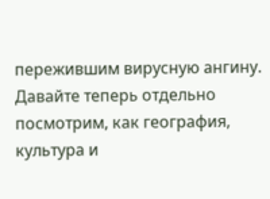пережившим вирусную ангину.
Давайте теперь отдельно посмотрим, как география, культура и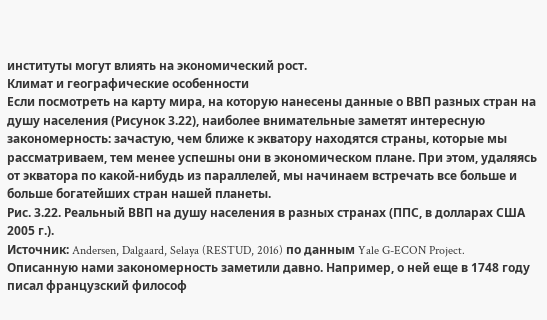институты могут влиять на экономический рост.
Климат и географические особенности
Если посмотреть на карту мира, на которую нанесены данные о ВВП разных стран на душу населения (Рисунок 3.22), наиболее внимательные заметят интересную закономерность: зачастую, чем ближе к экватору находятся страны, которые мы рассматриваем, тем менее успешны они в экономическом плане. При этом, удаляясь от экватора по какой-нибудь из параллелей, мы начинаем встречать все больше и больше богатейших стран нашей планеты.
Рис. 3.22. Реальный ВВП на душу населения в разных странах (ППС, в долларах США 2005 г.).
Источник: Andersen, Dalgaard, Selaya (RESTUD, 2016) по данным Yale G-ECON Project.
Описанную нами закономерность заметили давно. Например, о ней еще в 1748 году писал французский философ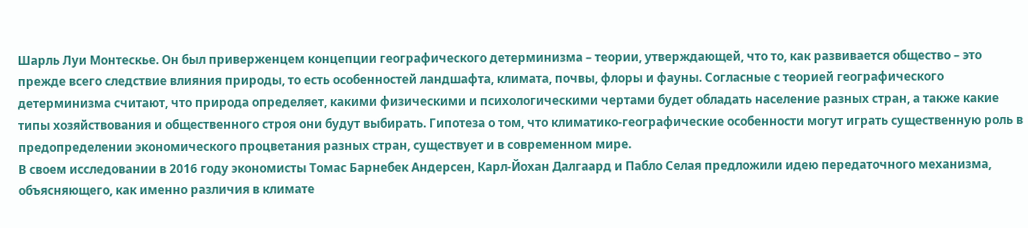Шарль Луи Монтескье. Он был приверженцем концепции географического детерминизма – теории, утверждающей, что то, как развивается общество – это прежде всего следствие влияния природы, то есть особенностей ландшафта, климата, почвы, флоры и фауны. Согласные с теорией географического детерминизма считают, что природа определяет, какими физическими и психологическими чертами будет обладать население разных стран, а также какие типы хозяйствования и общественного строя они будут выбирать. Гипотеза о том, что климатико-географические особенности могут играть существенную роль в предопределении экономического процветания разных стран, существует и в современном мире.
В своем исследовании в 2016 году экономисты Томас Барнебек Андерсен, Карл-Йохан Далгаард и Пабло Селая предложили идею передаточного механизма, объясняющего, как именно различия в климате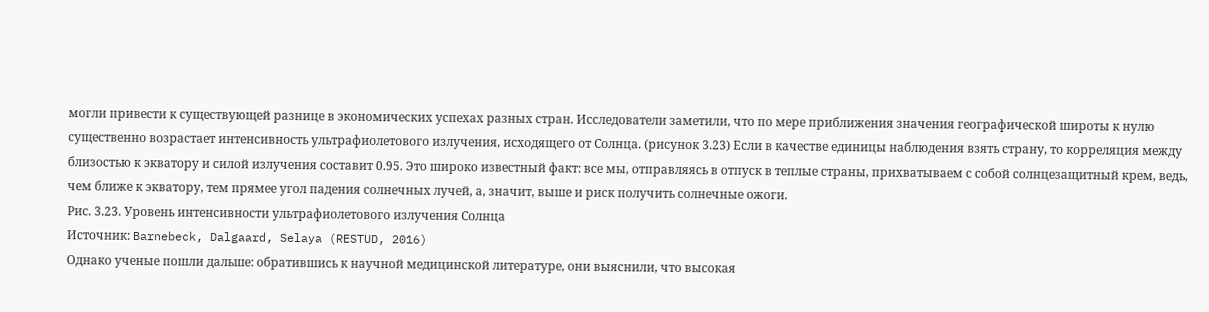могли привести к существующей разнице в экономических успехах разных стран. Исследователи заметили, что по мере приближения значения географической широты к нулю существенно возрастает интенсивность ультрафиолетового излучения, исходящего от Солнца. (рисунок 3.23) Если в качестве единицы наблюдения взять страну, то корреляция между близостью к экватору и силой излучения составит 0.95. Это широко известный факт: все мы, отправляясь в отпуск в теплые страны, прихватываем с собой солнцезащитный крем, ведь, чем ближе к экватору, тем прямее угол падения солнечных лучей, а, значит, выше и риск получить солнечные ожоги.
Рис. 3.23. Уровень интенсивности ультрафиолетового излучения Солнца
Источник: Barnebeck, Dalgaard, Selaya (RESTUD, 2016)
Однако ученые пошли дальше: обратившись к научной медицинской литературе, они выяснили, что высокая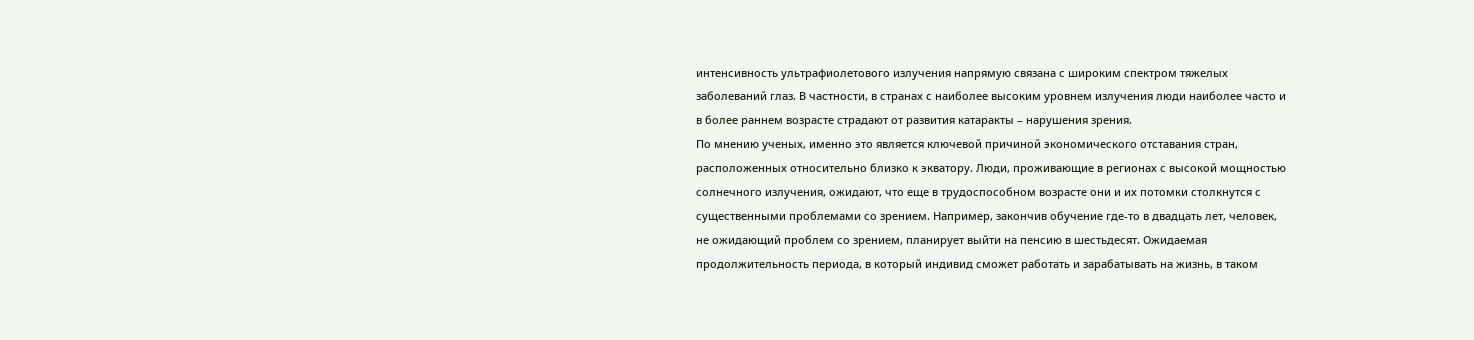интенсивность ультрафиолетового излучения напрямую связана с широким спектром тяжелых заболеваний глаз. В частности, в странах с наиболее высоким уровнем излучения люди наиболее часто и в более раннем возрасте страдают от развития катаракты – нарушения зрения.
По мнению ученых, именно это является ключевой причиной экономического отставания стран, расположенных относительно близко к экватору. Люди, проживающие в регионах с высокой мощностью солнечного излучения, ожидают, что еще в трудоспособном возрасте они и их потомки столкнутся с существенными проблемами со зрением. Например, закончив обучение где-то в двадцать лет, человек, не ожидающий проблем со зрением, планирует выйти на пенсию в шестьдесят. Ожидаемая продолжительность периода, в который индивид сможет работать и зарабатывать на жизнь, в таком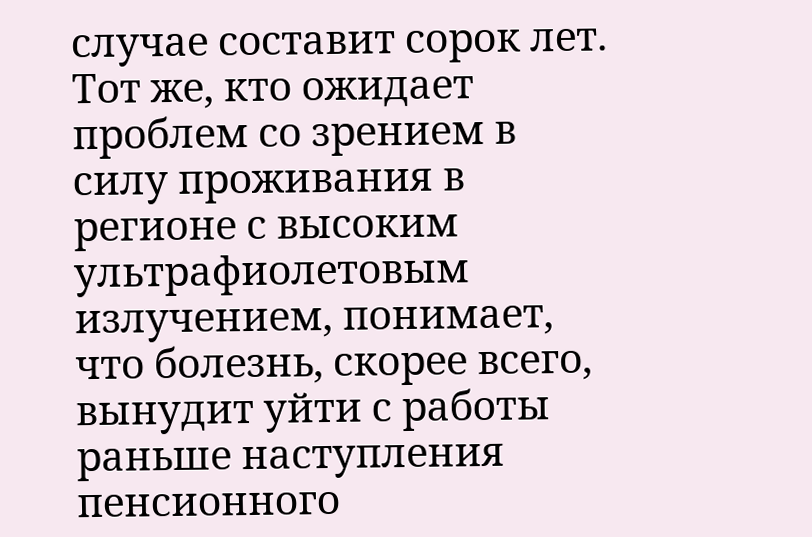случае составит сорок лет. Тот же, кто ожидает проблем со зрением в силу проживания в регионе с высоким ультрафиолетовым излучением, понимает, что болезнь, скорее всего, вынудит уйти с работы раньше наступления пенсионного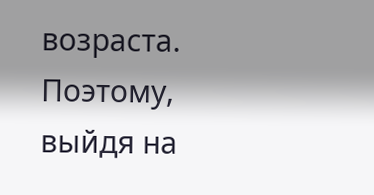возраста. Поэтому, выйдя на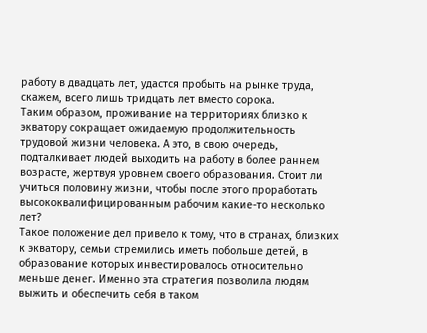работу в двадцать лет, удастся пробыть на рынке труда, скажем, всего лишь тридцать лет вместо сорока.
Таким образом, проживание на территориях близко к экватору сокращает ожидаемую продолжительность трудовой жизни человека. А это, в свою очередь, подталкивает людей выходить на работу в более раннем возрасте, жертвуя уровнем своего образования. Стоит ли учиться половину жизни, чтобы после этого проработать высококвалифицированным рабочим какие-то несколько лет?
Такое положение дел привело к тому, что в странах, близких к экватору, семьи стремились иметь побольше детей, в образование которых инвестировалось относительно меньше денег. Именно эта стратегия позволила людям выжить и обеспечить себя в таком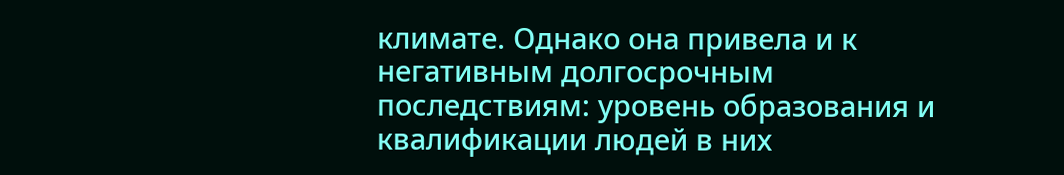климате. Однако она привела и к негативным долгосрочным последствиям: уровень образования и квалификации людей в них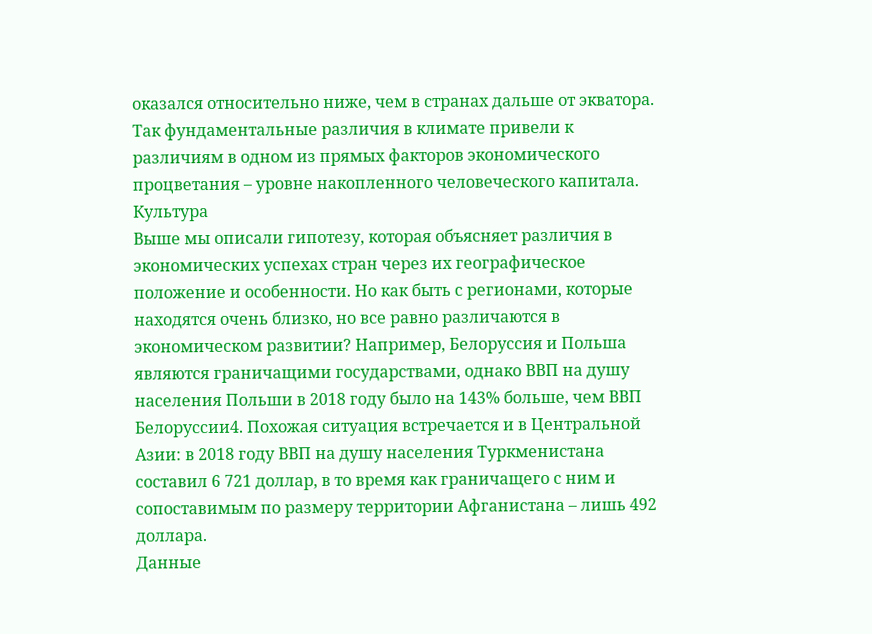оказался относительно ниже, чем в странах дальше от экватора. Так фундаментальные различия в климате привели к различиям в одном из прямых факторов экономического процветания – уровне накопленного человеческого капитала.
Культура
Выше мы описали гипотезу, которая объясняет различия в экономических успехах стран через их географическое положение и особенности. Но как быть с регионами, которые находятся очень близко, но все равно различаются в экономическом развитии? Например, Белоруссия и Польша являются граничащими государствами, однако ВВП на душу населения Польши в 2018 году было на 143% больше, чем ВВП Белоруссии4. Похожая ситуация встречается и в Центральной Азии: в 2018 году ВВП на душу населения Туркменистана составил 6 721 доллар, в то время как граничащего с ним и сопоставимым по размеру территории Афганистана – лишь 492 доллара.
Данные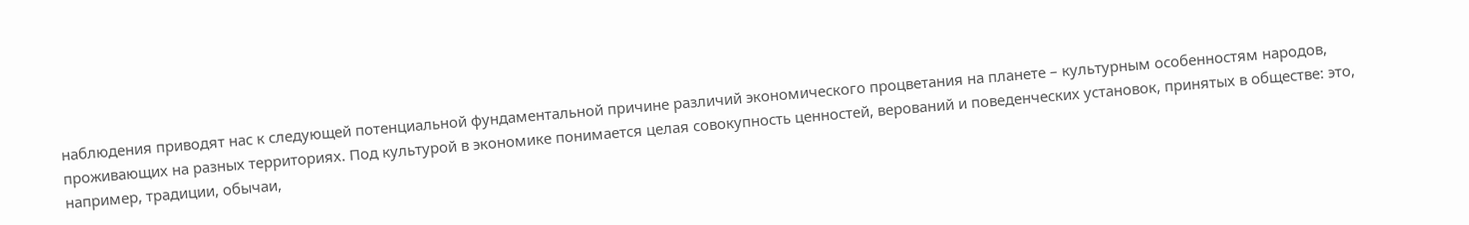наблюдения приводят нас к следующей потенциальной фундаментальной причине различий экономического процветания на планете – культурным особенностям народов, проживающих на разных территориях. Под культурой в экономике понимается целая совокупность ценностей, верований и поведенческих установок, принятых в обществе: это, например, традиции, обычаи,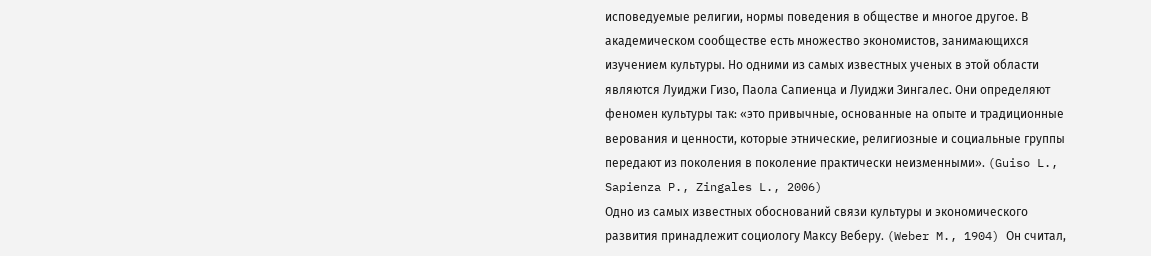исповедуемые религии, нормы поведения в обществе и многое другое. В академическом сообществе есть множество экономистов, занимающихся изучением культуры. Но одними из самых известных ученых в этой области являются Луиджи Гизо, Паола Сапиенца и Луиджи Зингалес. Они определяют феномен культуры так: «это привычные, основанные на опыте и традиционные верования и ценности, которые этнические, религиозные и социальные группы передают из поколения в поколение практически неизменными». (Guiso L., Sapienza P., Zingales L., 2006)
Одно из самых известных обоснований связи культуры и экономического развития принадлежит социологу Максу Веберу. (Weber M., 1904) Он считал,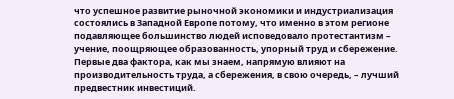что успешное развитие рыночной экономики и индустриализация состоялись в Западной Европе потому, что именно в этом регионе подавляющее большинство людей исповедовало протестантизм – учение, поощряющее образованность, упорный труд и сбережение. Первые два фактора, как мы знаем, напрямую влияют на производительность труда, а сбережения, в свою очередь, – лучший предвестник инвестиций.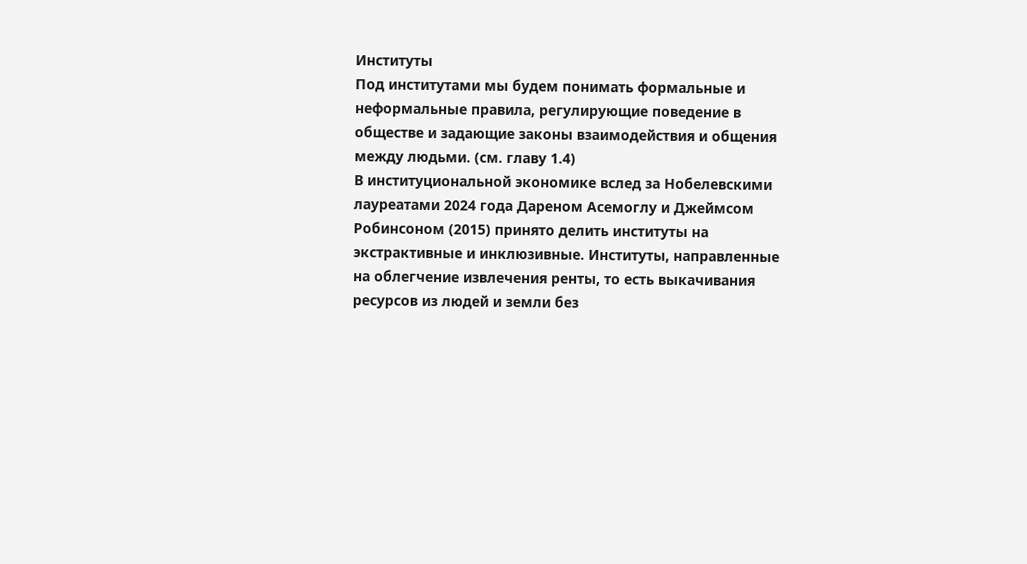Институты
Под институтами мы будем понимать формальные и неформальные правила, регулирующие поведение в обществе и задающие законы взаимодействия и общения между людьми. (см. главу 1.4)
В институциональной экономике вслед за Нобелевскими лауреатами 2024 года Дареном Асемоглу и Джеймсом Робинсоном (2015) принято делить институты на экстрактивные и инклюзивные. Институты, направленные на облегчение извлечения ренты, то есть выкачивания ресурсов из людей и земли без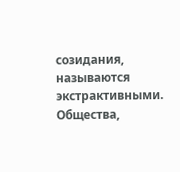созидания, называются экстрактивными. Общества,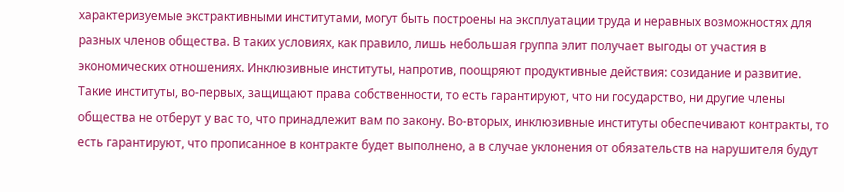характеризуемые экстрактивными институтами, могут быть построены на эксплуатации труда и неравных возможностях для разных членов общества. В таких условиях, как правило, лишь небольшая группа элит получает выгоды от участия в экономических отношениях. Инклюзивные институты, напротив, поощряют продуктивные действия: созидание и развитие. Такие институты, во-первых, защищают права собственности, то есть гарантируют, что ни государство, ни другие члены общества не отберут у вас то, что принадлежит вам по закону. Во-вторых, инклюзивные институты обеспечивают контракты, то есть гарантируют, что прописанное в контракте будет выполнено, а в случае уклонения от обязательств на нарушителя будут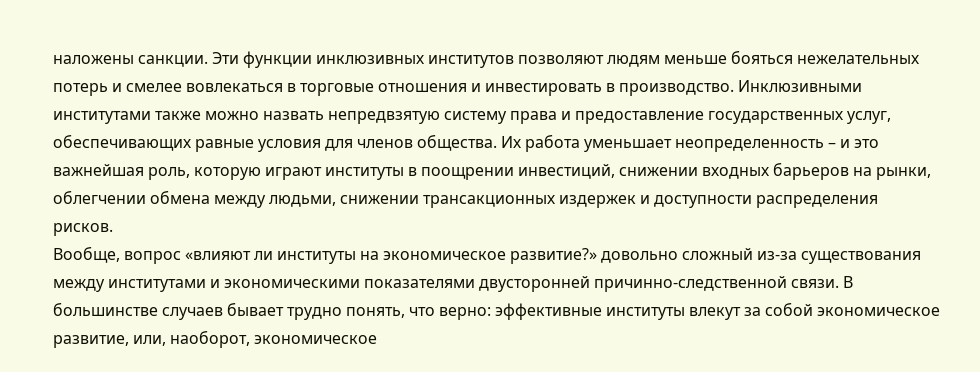наложены санкции. Эти функции инклюзивных институтов позволяют людям меньше бояться нежелательных потерь и смелее вовлекаться в торговые отношения и инвестировать в производство. Инклюзивными институтами также можно назвать непредвзятую систему права и предоставление государственных услуг, обеспечивающих равные условия для членов общества. Их работа уменьшает неопределенность – и это важнейшая роль, которую играют институты в поощрении инвестиций, снижении входных барьеров на рынки, облегчении обмена между людьми, снижении трансакционных издержек и доступности распределения рисков.
Вообще, вопрос «влияют ли институты на экономическое развитие?» довольно сложный из-за существования между институтами и экономическими показателями двусторонней причинно-следственной связи. В большинстве случаев бывает трудно понять, что верно: эффективные институты влекут за собой экономическое развитие, или, наоборот, экономическое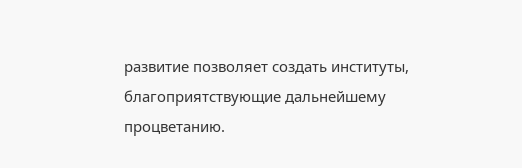развитие позволяет создать институты, благоприятствующие дальнейшему процветанию.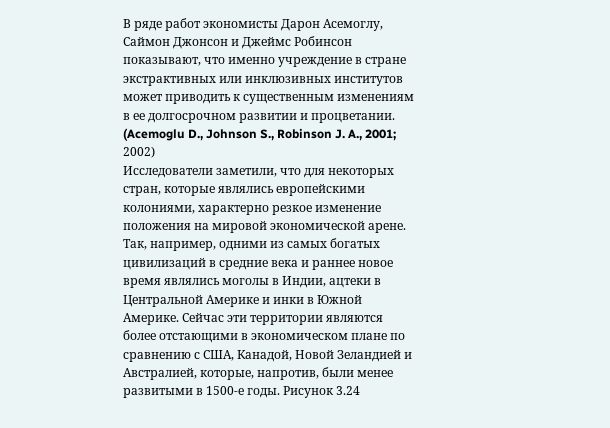В ряде работ экономисты Дарон Асемоглу, Саймон Джонсон и Джеймс Робинсон показывают, что именно учреждение в стране экстрактивных или инклюзивных институтов может приводить к существенным изменениям в ее долгосрочном развитии и процветании. (Acemoglu D., Johnson S., Robinson J. A., 2001; 2002)
Исследователи заметили, что для некоторых стран, которые являлись европейскими колониями, характерно резкое изменение положения на мировой экономической арене. Так, например, одними из самых богатых цивилизаций в средние века и раннее новое время являлись моголы в Индии, ацтеки в Центральной Америке и инки в Южной Америке. Сейчас эти территории являются более отстающими в экономическом плане по сравнению с США, Канадой, Новой Зеландией и Австралией, которые, напротив, были менее развитыми в 1500-е годы. Рисунок 3.24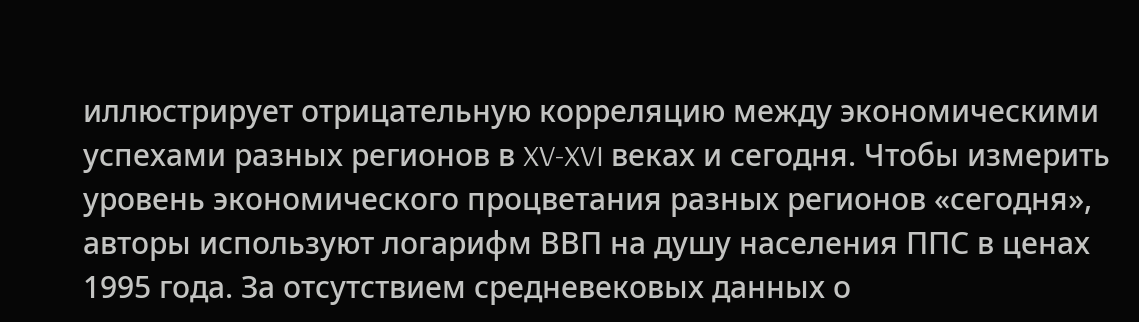иллюстрирует отрицательную корреляцию между экономическими успехами разных регионов в XV-XVI веках и сегодня. Чтобы измерить уровень экономического процветания разных регионов «сегодня», авторы используют логарифм ВВП на душу населения ППС в ценах 1995 года. За отсутствием средневековых данных о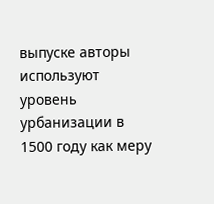выпуске авторы используют уровень урбанизации в 1500 году как меру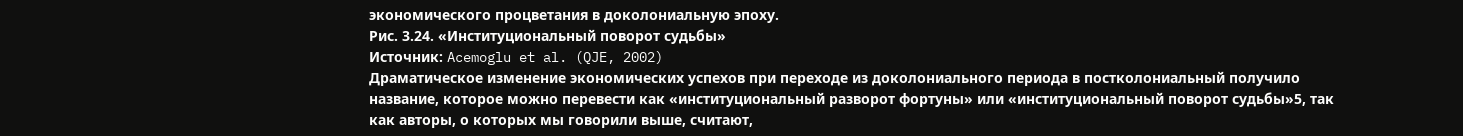экономического процветания в доколониальную эпоху.
Рис. 3.24. «Институциональный поворот судьбы»
Источник: Acemoglu et al. (QJE, 2002)
Драматическое изменение экономических успехов при переходе из доколониального периода в постколониальный получило название, которое можно перевести как «институциональный разворот фортуны» или «институциональный поворот судьбы»5, так как авторы, о которых мы говорили выше, считают,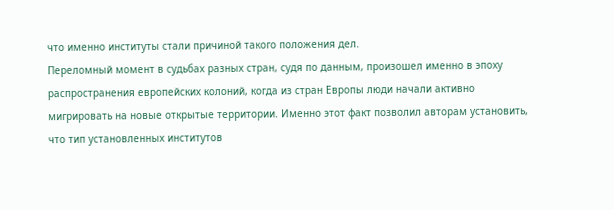что именно институты стали причиной такого положения дел.
Переломный момент в судьбах разных стран, судя по данным, произошел именно в эпоху распространения европейских колоний, когда из стран Европы люди начали активно мигрировать на новые открытые территории. Именно этот факт позволил авторам установить, что тип установленных институтов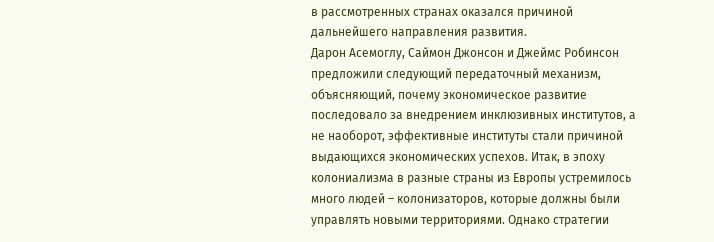в рассмотренных странах оказался причиной дальнейшего направления развития.
Дарон Асемоглу, Саймон Джонсон и Джеймс Робинсон предложили следующий передаточный механизм, объясняющий, почему экономическое развитие последовало за внедрением инклюзивных институтов, а не наоборот, эффективные институты стали причиной выдающихся экономических успехов. Итак, в эпоху колониализма в разные страны из Европы устремилось много людей – колонизаторов, которые должны были управлять новыми территориями. Однако стратегии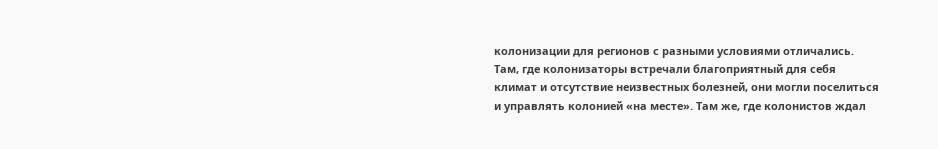колонизации для регионов с разными условиями отличались. Там, где колонизаторы встречали благоприятный для себя климат и отсутствие неизвестных болезней, они могли поселиться и управлять колонией «на месте». Там же, где колонистов ждал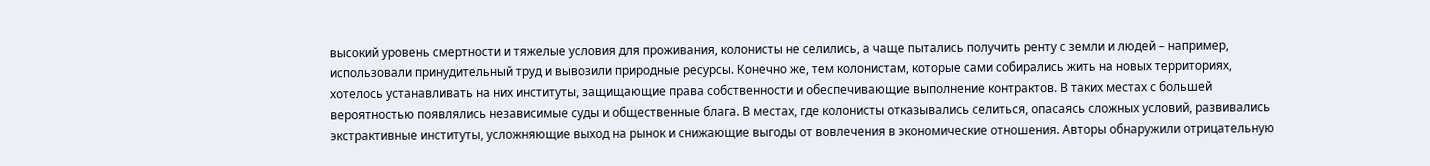высокий уровень смертности и тяжелые условия для проживания, колонисты не селились, а чаще пытались получить ренту с земли и людей – например, использовали принудительный труд и вывозили природные ресурсы. Конечно же, тем колонистам, которые сами собирались жить на новых территориях, хотелось устанавливать на них институты, защищающие права собственности и обеспечивающие выполнение контрактов. В таких местах с большей вероятностью появлялись независимые суды и общественные блага. В местах, где колонисты отказывались селиться, опасаясь сложных условий, развивались экстрактивные институты, усложняющие выход на рынок и снижающие выгоды от вовлечения в экономические отношения. Авторы обнаружили отрицательную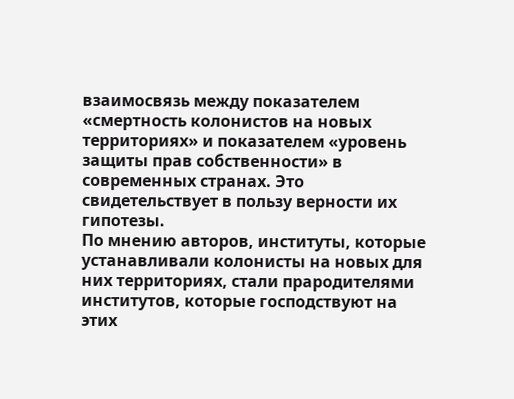взаимосвязь между показателем «смертность колонистов на новых территориях» и показателем «уровень защиты прав собственности» в современных странах. Это свидетельствует в пользу верности их гипотезы.
По мнению авторов, институты, которые устанавливали колонисты на новых для них территориях, стали прародителями институтов, которые господствуют на этих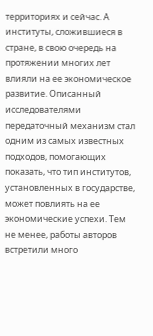территориях и сейчас. А институты, сложившиеся в стране, в свою очередь на протяжении многих лет влияли на ее экономическое развитие. Описанный исследователями передаточный механизм стал одним из самых известных подходов, помогающих показать, что тип институтов, установленных в государстве, может повлиять на ее экономические успехи. Тем не менее, работы авторов встретили много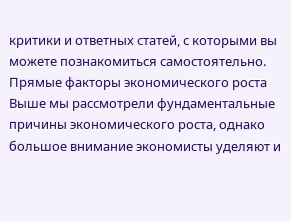критики и ответных статей, с которыми вы можете познакомиться самостоятельно.
Прямые факторы экономического роста
Выше мы рассмотрели фундаментальные причины экономического роста, однако большое внимание экономисты уделяют и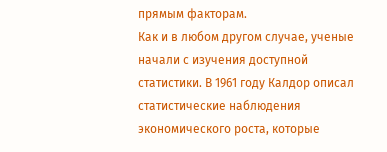прямым факторам.
Как и в любом другом случае, ученые начали с изучения доступной статистики. В 1961 году Калдор описал статистические наблюдения экономического роста, которые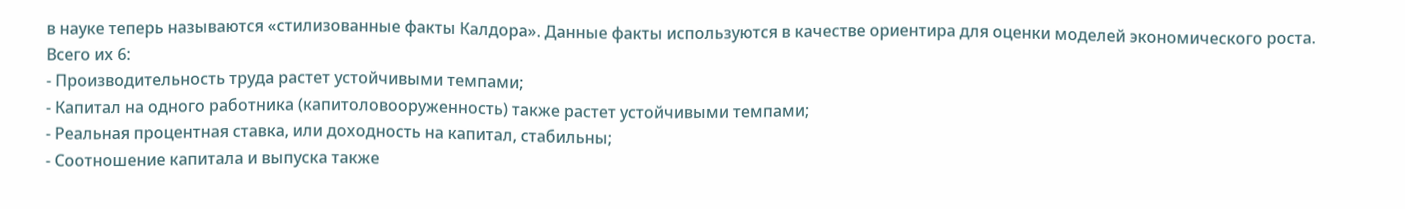в науке теперь называются «стилизованные факты Калдора». Данные факты используются в качестве ориентира для оценки моделей экономического роста. Всего их 6:
- Производительность труда растет устойчивыми темпами;
- Капитал на одного работника (капитоловооруженность) также растет устойчивыми темпами;
- Реальная процентная ставка, или доходность на капитал, стабильны;
- Соотношение капитала и выпуска также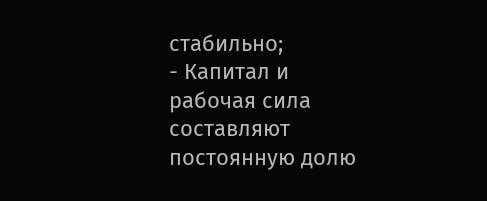стабильно;
- Капитал и рабочая сила составляют постоянную долю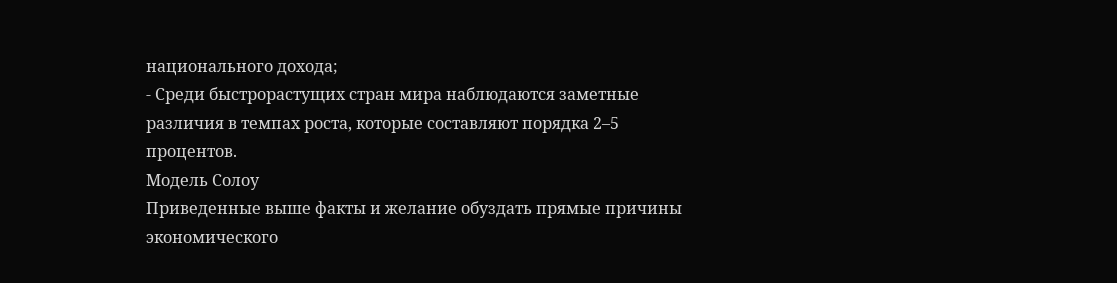национального дохода;
- Среди быстрорастущих стран мира наблюдаются заметные различия в темпах роста, которые составляют порядка 2–5 процентов.
Модель Солоу
Приведенные выше факты и желание обуздать прямые причины экономического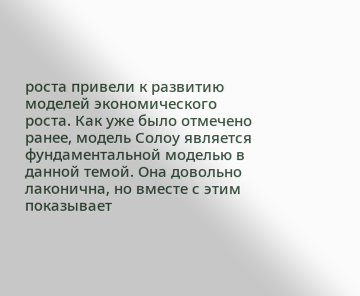роста привели к развитию моделей экономического роста. Как уже было отмечено ранее, модель Солоу является фундаментальной моделью в данной темой. Она довольно лаконична, но вместе с этим показывает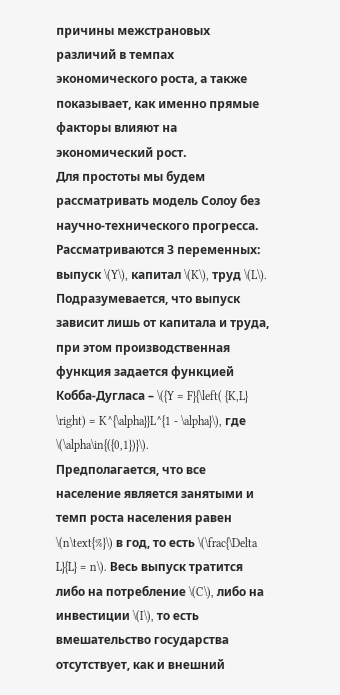причины межстрановых различий в темпах экономического роста, а также показывает, как именно прямые факторы влияют на экономический рост.
Для простоты мы будем рассматривать модель Солоу без научно-технического прогресса. Рассматриваются 3 переменных: выпуск \(Y\), капитал \(K\), труд \(L\). Подразумевается, что выпуск зависит лишь от капитала и труда, при этом производственная функция задается функцией Кобба-Дугласа – \({Y = F}{\left( {K,L} \right) = K^{\alpha}}L^{1 - \alpha}\), где \(\alpha\in{({0,1})}\).
Предполагается, что все население является занятыми и темп роста населения равен \(n\text{%}\) в год, то есть \(\frac{\Delta L}{L} = n\). Весь выпуск тратится либо на потребление \(C\), либо на инвестиции \(I\), то есть вмешательство государства отсутствует, как и внешний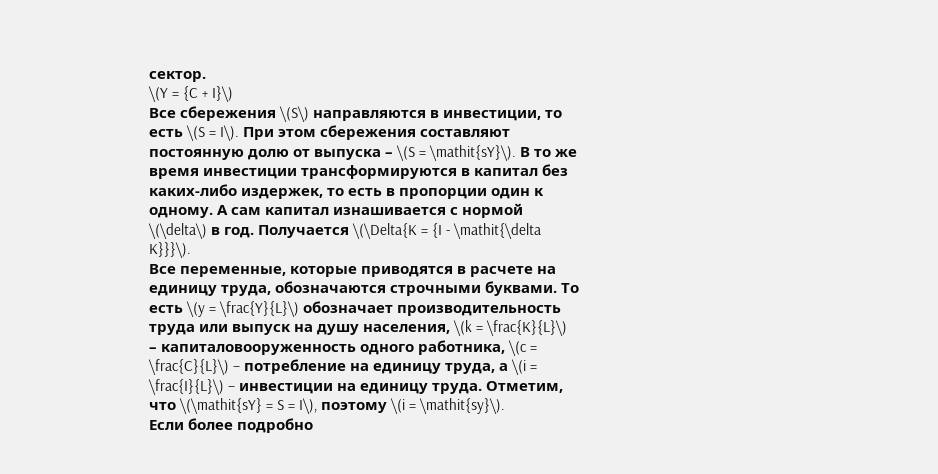сектор.
\(Y = {C + I}\)
Все сбережения \(S\) направляются в инвестиции, то есть \(S = I\). При этом сбережения составляют постоянную долю от выпуска – \(S = \mathit{sY}\). В то же время инвестиции трансформируются в капитал без каких-либо издержек, то есть в пропорции один к одному. А сам капитал изнашивается с нормой \(\delta\) в год. Получается \(\Delta{K = {I - \mathit{\delta K}}}\).
Все переменные, которые приводятся в расчете на единицу труда, обозначаются строчными буквами. То есть \(y = \frac{Y}{L}\) обозначает производительность труда или выпуск на душу населения, \(k = \frac{K}{L}\) – капиталовооруженность одного работника, \(c = \frac{C}{L}\) – потребление на единицу труда, а \(i = \frac{I}{L}\) – инвестиции на единицу труда. Отметим, что \(\mathit{sY} = S = I\), поэтому \(i = \mathit{sy}\).
Если более подробно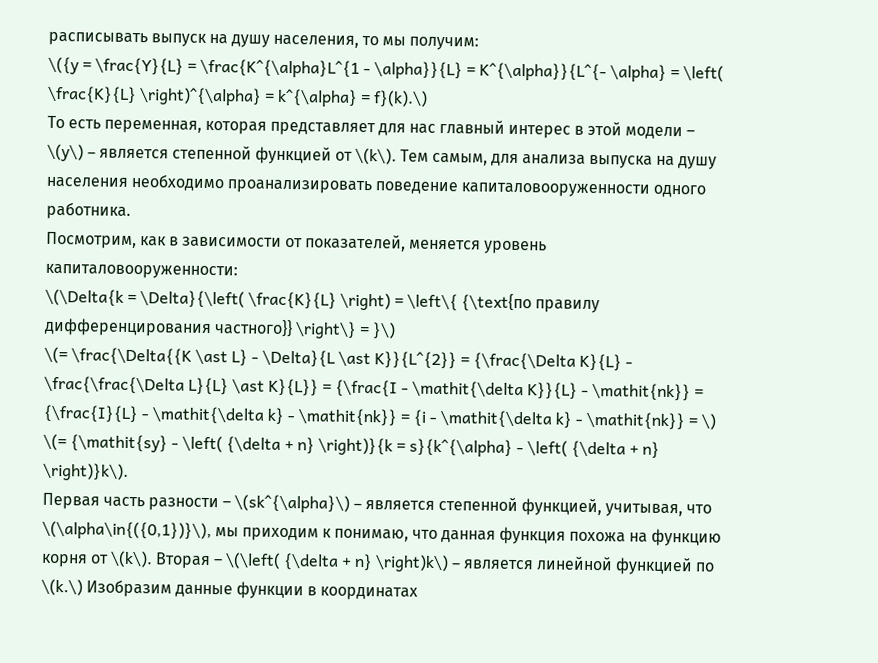расписывать выпуск на душу населения, то мы получим:
\({y = \frac{Y}{L} = \frac{K^{\alpha}L^{1 - \alpha}}{L} = K^{\alpha}}{L^{- \alpha} = \left( \frac{K}{L} \right)^{\alpha} = k^{\alpha} = f}(k).\)
То есть переменная, которая представляет для нас главный интерес в этой модели – \(y\) – является степенной функцией от \(k\). Тем самым, для анализа выпуска на душу населения необходимо проанализировать поведение капиталовооруженности одного работника.
Посмотрим, как в зависимости от показателей, меняется уровень капиталовооруженности:
\(\Delta{k = \Delta}{\left( \frac{K}{L} \right) = \left\{ {\text{по правилу дифференцирования частного}} \right\} = }\)
\(= \frac{\Delta{{K \ast L} - \Delta}{L \ast K}}{L^{2}} = {\frac{\Delta K}{L} - \frac{\frac{\Delta L}{L} \ast K}{L}} = {\frac{I - \mathit{\delta K}}{L} - \mathit{nk}} = {\frac{I}{L} - \mathit{\delta k} - \mathit{nk}} = {i - \mathit{\delta k} - \mathit{nk}} = \)
\(= {\mathit{sy} - \left( {\delta + n} \right)}{k = s}{k^{\alpha} - \left( {\delta + n} \right)}k\).
Первая часть разности – \(sk^{\alpha}\) – является степенной функцией, учитывая, что \(\alpha\in{({0,1})}\), мы приходим к понимаю, что данная функция похожа на функцию корня от \(k\). Вторая – \(\left( {\delta + n} \right)k\) – является линейной функцией по \(k.\) Изобразим данные функции в координатах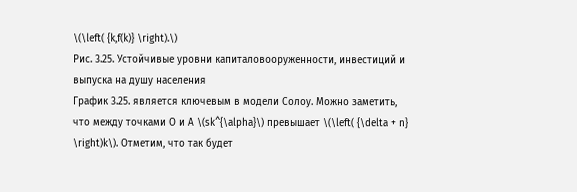\(\left( {k,f(k)} \right).\)
Рис. 3.25. Устойчивые уровни капиталовооруженности, инвестиций и выпуска на душу населения
График 3.25. является ключевым в модели Солоу. Можно заметить, что между точками O и A \(sk^{\alpha}\) превышает \(\left( {\delta + n} \right)k\). Отметим, что так будет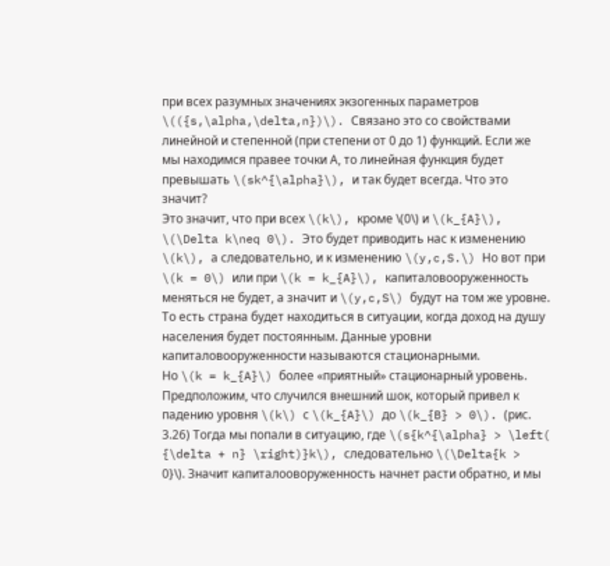при всех разумных значениях экзогенных параметров \(({s,\alpha,\delta,n})\). Связано это со свойствами линейной и степенной (при степени от 0 до 1) функций. Если же мы находимся правее точки А, то линейная функция будет превышать \(sk^{\alpha}\), и так будет всегда. Что это значит?
Это значит, что при всех \(k\), кроме \(0\) и \(k_{A}\), \(\Delta k\neq 0\). Это будет приводить нас к изменению \(k\), а следовательно, и к изменению \(y,c,S.\) Но вот при \(k = 0\) или при \(k = k_{A}\), капиталовооруженность меняться не будет, а значит и \(y,c,S\) будут на том же уровне. То есть страна будет находиться в ситуации, когда доход на душу населения будет постоянным. Данные уровни капиталовооруженности называются стационарными.
Но \(k = k_{A}\) более «приятный» стационарный уровень. Предположим, что случился внешний шок, который привел к падению уровня \(k\) с \(k_{A}\) до \(k_{B} > 0\). (рис. 3.26) Тогда мы попали в ситуацию, где \(s{k^{\alpha} > \left( {\delta + n} \right)}k\), следовательно \(\Delta{k > 0}\). Значит капиталооворуженность начнет расти обратно, и мы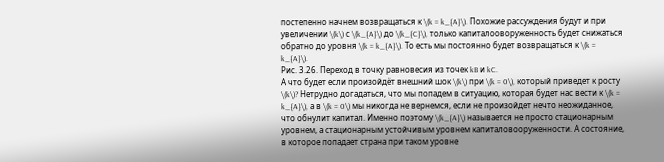постепенно начнем возвращаться к \(k = k_{A}\). Похожие рассуждения будут и при увеличении \(k\) с \(k_{A}\) до \(k_{C}\), только капиталооворуженность будет снижаться обратно до уровня \(k = k_{A}\). То есть мы постоянно будет возвращаться к \(k = k_{A}\).
Рис. 3.26. Переход в точку равновесия из точек kB и kC.
А что будет если произойдёт внешний шок \(k\) при \(k = 0\), который приведет к росту \(k\)? Нетрудно догадаться, что мы попадем в ситуацию, которая будет нас вести к \(k = k_{A}\), а в \(k = 0\) мы никогда не вернемся, если не произойдет нечто неожиданное, что обнулит капитал. Именно поэтому \(k_{A}\) называется не просто стационарным уровнем, а стационарным устойчивым уровнем капиталовооруженности. А состояние, в которое попадает страна при таком уровне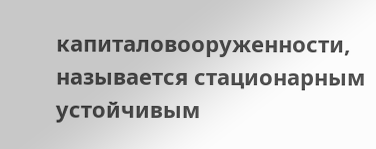капиталовооруженности, называется стационарным устойчивым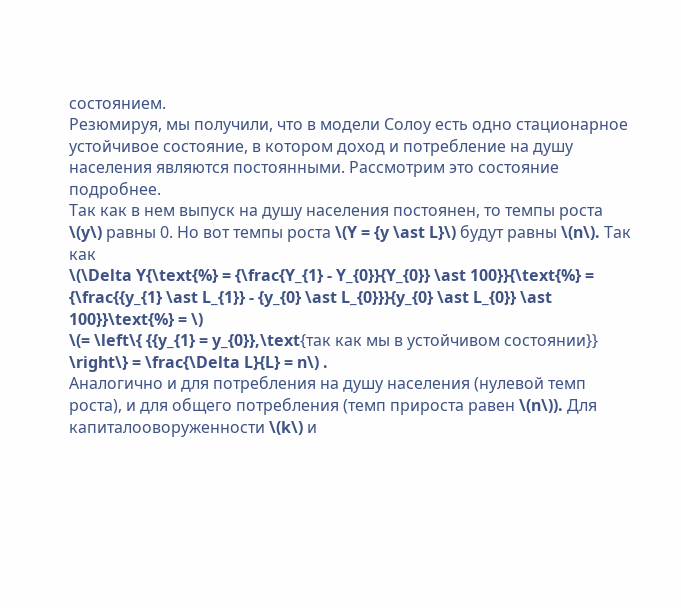состоянием.
Резюмируя, мы получили, что в модели Солоу есть одно стационарное устойчивое состояние, в котором доход и потребление на душу населения являются постоянными. Рассмотрим это состояние подробнее.
Так как в нем выпуск на душу населения постоянен, то темпы роста \(y\) равны 0. Но вот темпы роста \(Y = {y \ast L}\) будут равны \(n\). Так как
\(\Delta Y{\text{%} = {\frac{Y_{1} - Y_{0}}{Y_{0}} \ast 100}}{\text{%} = {\frac{{y_{1} \ast L_{1}} - {y_{0} \ast L_{0}}}{y_{0} \ast L_{0}} \ast 100}}\text{%} = \)
\(= \left\{ {{y_{1} = y_{0}},\text{так как мы в устойчивом состоянии}} \right\} = \frac{\Delta L}{L} = n\) .
Аналогично и для потребления на душу населения (нулевой темп роста), и для общего потребления (темп прироста равен \(n\)). Для капиталооворуженности \(k\) и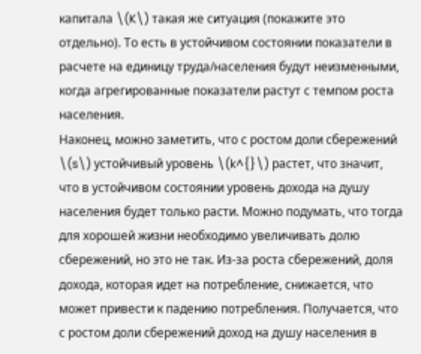капитала \(K\) такая же ситуация (покажите это отдельно). То есть в устойчивом состоянии показатели в расчете на единицу труда/населения будут неизменными, когда агрегированные показатели растут с темпом роста населения.
Наконец, можно заметить, что с ростом доли сбережений \(s\) устойчивый уровень \(k^{}\) растет, что значит, что в устойчивом состоянии уровень дохода на душу населения будет только расти. Можно подумать, что тогда для хорошей жизни необходимо увеличивать долю сбережений, но это не так. Из-за роста сбережений, доля дохода, которая идет на потребление, снижается, что может привести к падению потребления. Получается, что с ростом доли сбережений доход на душу населения в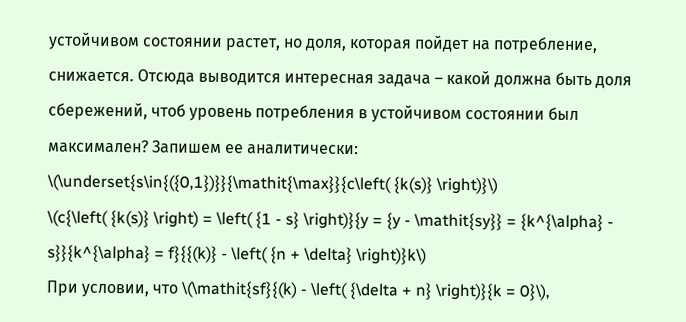устойчивом состоянии растет, но доля, которая пойдет на потребление, снижается. Отсюда выводится интересная задача – какой должна быть доля сбережений, чтоб уровень потребления в устойчивом состоянии был максимален? Запишем ее аналитически:
\(\underset{s\in{({0,1})}}{\mathit{\max}}{c\left( {k(s)} \right)}\)
\(c{\left( {k(s)} \right) = \left( {1 - s} \right)}{y = {y - \mathit{sy}} = {k^{\alpha} - s}}{k^{\alpha} = f}{{(k)} - \left( {n + \delta} \right)}k\)
При условии, что \(\mathit{sf}{(k) - \left( {\delta + n} \right)}{k = 0}\),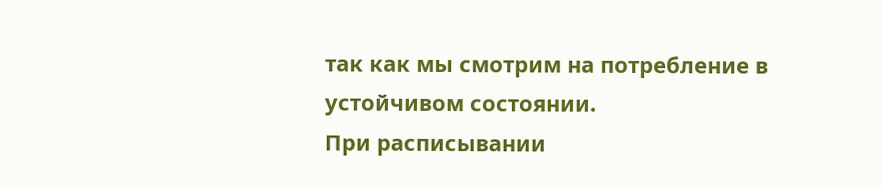так как мы смотрим на потребление в устойчивом состоянии.
При расписывании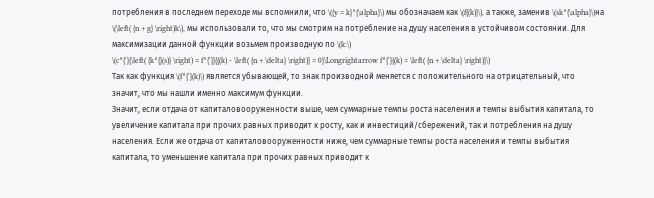потребления в последнем переходе мы вспомнили, что \({y = k}^{\alpha}\) мы обозначаем как \(f{(k)}\), а также, заменив \(sk^{\alpha}\)на \(\left( {n + g} \right)k\), мы использовали то, что мы смотрим на потребление на душу населения в устойчивом состоянии. Для максимизации данной функции возьмем производную по \(k:\)
\(c^{'}{\left( {k^{}(s)} \right) = f^{'}}{{(k) - \left( {n + \delta} \right)} = 0}\Longrightarrow f^{'}{(k) = \left( {n + \delta} \right)}\)
Так как функция \(f^{'}(k)\) является убывающей, то знак производной меняется с положительного на отрицательный, что значит, что мы нашли именно максимум функции.
Значит, если отдача от капиталовооруженности выше, чем суммарные темпы роста населения и темпы выбытия капитала, то увеличение капитала при прочих равных приводит к росту, как и инвестиций/сбережений, так и потребления на душу населения. Если же отдача от капиталовооруженности ниже, чем суммарные темпы роста населения и темпы выбытия капитала, то уменьшение капитала при прочих равных приводит к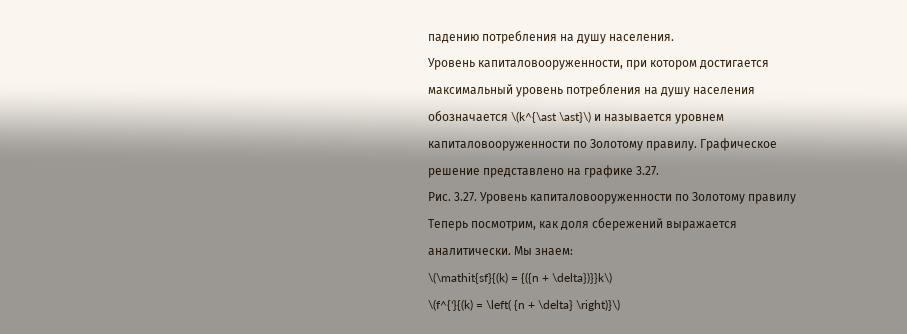падению потребления на душу населения.
Уровень капиталовооруженности, при котором достигается максимальный уровень потребления на душу населения обозначается \(k^{\ast \ast}\) и называется уровнем капиталовооруженности по Золотому правилу. Графическое решение представлено на графике 3.27.
Рис. 3.27. Уровень капиталовооруженности по Золотому правилу
Теперь посмотрим, как доля сбережений выражается аналитически. Мы знаем:
\(\mathit{sf}{(k) = {({n + \delta})}}k\)
\(f^{'}{(k) = \left( {n + \delta} \right)}\)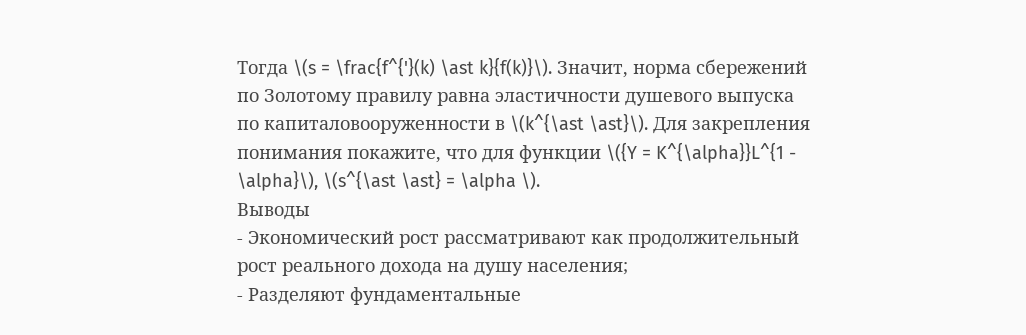Тогда \(s = \frac{f^{'}(k) \ast k}{f(k)}\). Значит, норма сбережений по Золотому правилу равна эластичности душевого выпуска по капиталовооруженности в \(k^{\ast \ast}\). Для закрепления понимания покажите, что для функции \({Y = K^{\alpha}}L^{1 - \alpha}\), \(s^{\ast \ast} = \alpha \).
Выводы
- Экономический рост рассматривают как продолжительный рост реального дохода на душу населения;
- Разделяют фундаментальные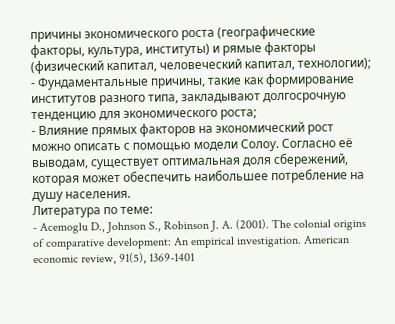причины экономического роста (географические факторы, культура, институты) и рямые факторы (физический капитал, человеческий капитал, технологии);
- Фундаментальные причины, такие как формирование институтов разного типа, закладывают долгосрочную тенденцию для экономического роста;
- Влияние прямых факторов на экономический рост можно описать с помощью модели Солоу. Согласно её выводам, существует оптимальная доля сбережений, которая может обеспечить наибольшее потребление на душу населения.
Литература по теме:
- Acemoglu D., Johnson S., Robinson J. A. (2001). The colonial origins of comparative development: An empirical investigation. American economic review, 91(5), 1369-1401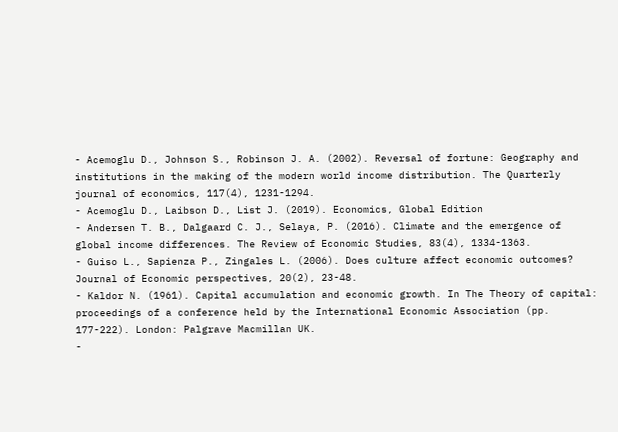- Acemoglu D., Johnson S., Robinson J. A. (2002). Reversal of fortune: Geography and institutions in the making of the modern world income distribution. The Quarterly journal of economics, 117(4), 1231-1294.
- Acemoglu D., Laibson D., List J. (2019). Economics, Global Edition
- Andersen T. B., Dalgaard C. J., Selaya, P. (2016). Climate and the emergence of global income differences. The Review of Economic Studies, 83(4), 1334-1363.
- Guiso L., Sapienza P., Zingales L. (2006). Does culture affect economic outcomes? Journal of Economic perspectives, 20(2), 23-48.
- Kaldor N. (1961). Capital accumulation and economic growth. In The Theory of capital: proceedings of a conference held by the International Economic Association (pp. 177-222). London: Palgrave Macmillan UK.
-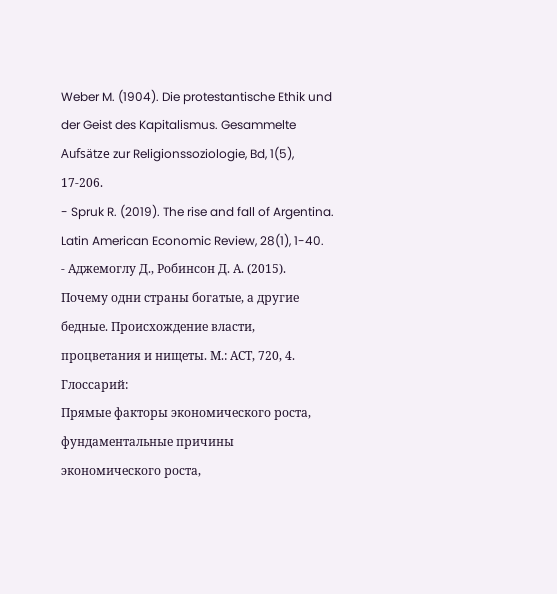Weber M. (1904). Die protestantische Ethik und der Geist des Kapitalismus. Gesammelte Aufsätze zur Religionssoziologie, Bd, 1(5), 17-206.
- Spruk R. (2019). The rise and fall of Argentina. Latin American Economic Review, 28(1), 1-40.
- Аджемоглу Д., Робинсон Д. А. (2015). Почему одни страны богатые, а другие бедные. Происхождение власти, процветания и нищеты. М.: АСТ, 720, 4.
Глоссарий:
Прямые факторы экономического роста, фундаментальные причины экономического роста,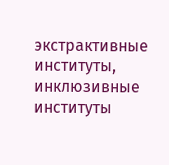экстрактивные институты, инклюзивные институты